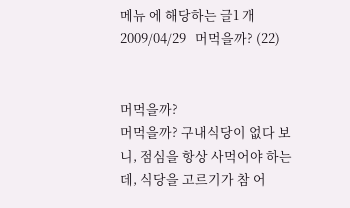메뉴 에 해당하는 글1 개
2009/04/29   머먹을까? (22)


머먹을까?
머먹을까? 구내식당이 없다 보니, 점심을 항상 사먹어야 하는데, 식당을 고르기가 참 어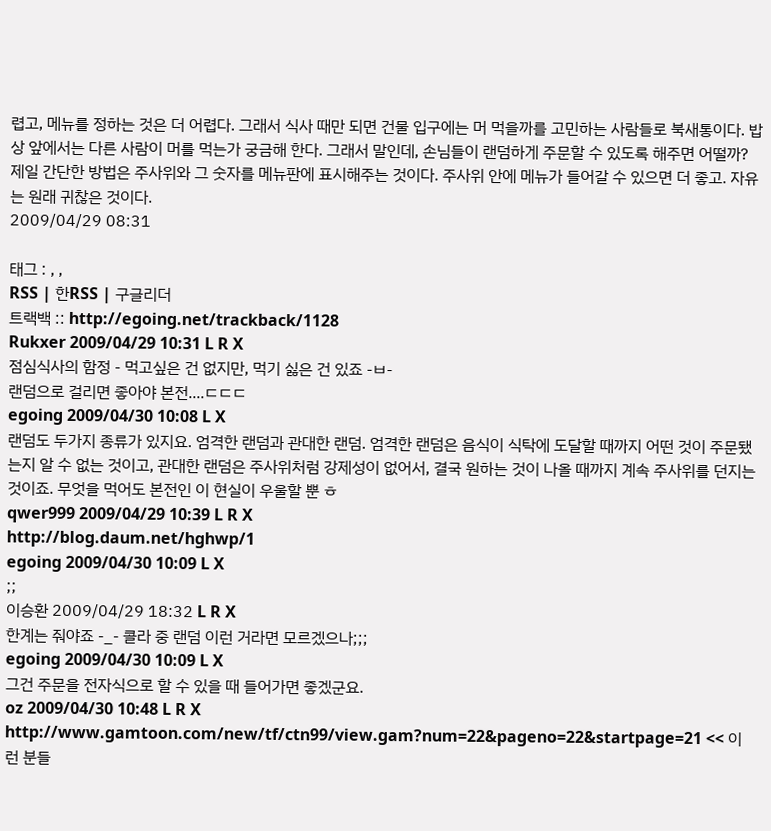렵고, 메뉴를 정하는 것은 더 어렵다. 그래서 식사 때만 되면 건물 입구에는 머 먹을까를 고민하는 사람들로 북새통이다. 밥상 앞에서는 다른 사람이 머를 먹는가 궁금해 한다. 그래서 말인데, 손님들이 랜덤하게 주문할 수 있도록 해주면 어떨까? 제일 간단한 방법은 주사위와 그 숫자를 메뉴판에 표시해주는 것이다. 주사위 안에 메뉴가 들어갈 수 있으면 더 좋고. 자유는 원래 귀찮은 것이다.
2009/04/29 08:31

태그 : , ,
RSS | 한RSS | 구글리더
트랙백 :: http://egoing.net/trackback/1128
Rukxer 2009/04/29 10:31 L R X
점심식사의 함정 - 먹고싶은 건 없지만, 먹기 싫은 건 있죠 -ㅂ-
랜덤으로 걸리면 좋아야 본전....ㄷㄷㄷ
egoing 2009/04/30 10:08 L X
랜덤도 두가지 종류가 있지요. 엄격한 랜덤과 관대한 랜덤. 엄격한 랜덤은 음식이 식탁에 도달할 때까지 어떤 것이 주문됐는지 알 수 없는 것이고, 관대한 랜덤은 주사위처럼 강제성이 없어서, 결국 원하는 것이 나올 때까지 계속 주사위를 던지는 것이죠. 무엇을 먹어도 본전인 이 현실이 우울할 뿐 ㅎ
qwer999 2009/04/29 10:39 L R X
http://blog.daum.net/hghwp/1
egoing 2009/04/30 10:09 L X
;;
이승환 2009/04/29 18:32 L R X
한계는 줘야죠 -_- 콜라 중 랜덤 이런 거라면 모르겠으나;;;
egoing 2009/04/30 10:09 L X
그건 주문을 전자식으로 할 수 있을 때 들어가면 좋겠군요.
oz 2009/04/30 10:48 L R X
http://www.gamtoon.com/new/tf/ctn99/view.gam?num=22&pageno=22&startpage=21 << 이런 분들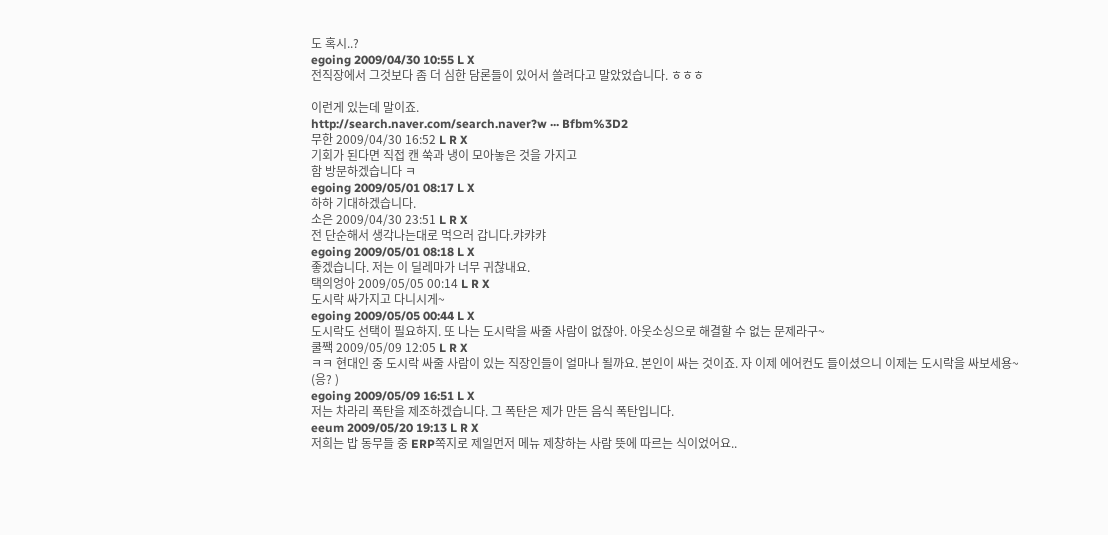도 혹시..?
egoing 2009/04/30 10:55 L X
전직장에서 그것보다 좀 더 심한 담론들이 있어서 쓸려다고 말았었습니다. ㅎㅎㅎ

이런게 있는데 말이죠.
http://search.naver.com/search.naver?w ··· Bfbm%3D2
무한 2009/04/30 16:52 L R X
기회가 된다면 직접 캔 쑥과 냉이 모아놓은 것을 가지고
함 방문하겠습니다 ㅋ
egoing 2009/05/01 08:17 L X
하하 기대하겠습니다.
소은 2009/04/30 23:51 L R X
전 단순해서 생각나는대로 먹으러 갑니다.캬캬캬
egoing 2009/05/01 08:18 L X
좋겠습니다. 저는 이 딜레마가 너무 귀찮내요.
택의엉아 2009/05/05 00:14 L R X
도시락 싸가지고 다니시게~
egoing 2009/05/05 00:44 L X
도시락도 선택이 필요하지. 또 나는 도시락을 싸줄 사람이 없잖아. 아웃소싱으로 해결할 수 없는 문제라구~
쿨짹 2009/05/09 12:05 L R X
ㅋㅋ 현대인 중 도시락 싸줄 사람이 있는 직장인들이 얼마나 될까요. 본인이 싸는 것이죠. 자 이제 에어컨도 들이셨으니 이제는 도시락을 싸보세용~ (응? )
egoing 2009/05/09 16:51 L X
저는 차라리 폭탄을 제조하겠습니다. 그 폭탄은 제가 만든 음식 폭탄입니다.
eeum 2009/05/20 19:13 L R X
저희는 밥 동무들 중 ERP쪽지로 제일먼저 메뉴 제창하는 사람 뜻에 따르는 식이었어요..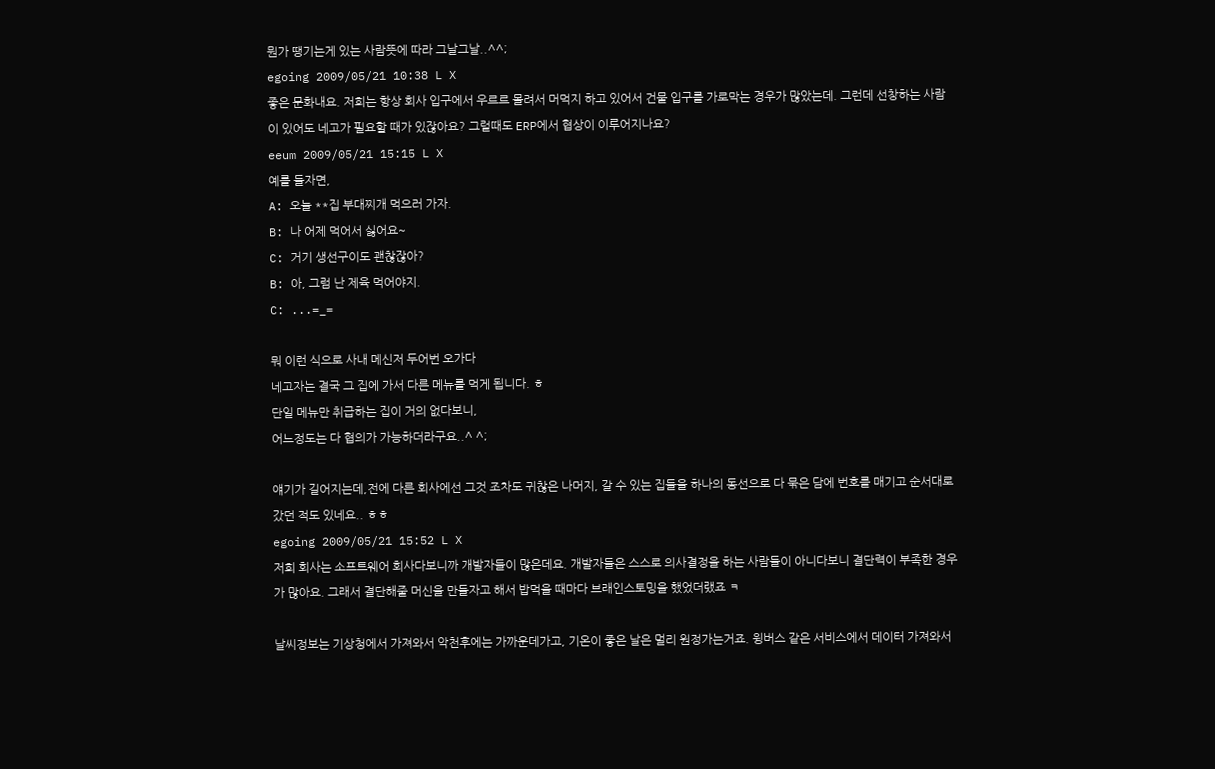뭔가 땡기는게 있는 사람뜻에 따라 그날그날..^^;
egoing 2009/05/21 10:38 L X
좋은 문화내요. 저희는 항상 회사 입구에서 우르르 몰려서 머먹지 하고 있어서 건물 입구를 가로막는 경우가 많았는데. 그런데 선창하는 사람이 있어도 네고가 필요할 때가 있잖아요? 그럴때도 ERP에서 협상이 이루어지나요?
eeum 2009/05/21 15:15 L X
예를 들자면,
A: 오늘 **집 부대찌개 먹으러 가자.
B: 나 어제 먹어서 싫어요~
C: 거기 생선구이도 괜찮잖아?
B: 아, 그럼 난 제육 먹어야지.
C: ...=_=

뭐 이런 식으로 사내 메신저 두어번 오가다
네고자는 결국 그 집에 가서 다른 메뉴를 먹게 됩니다. ㅎ
단일 메뉴만 취급하는 집이 거의 없다보니,
어느정도는 다 협의가 가능하더라구요..^ ^;

얘기가 길어지는데,전에 다른 회사에선 그것 조차도 귀찮은 나머지, 갈 수 있는 집들을 하나의 동선으로 다 묶은 담에 번호를 매기고 순서대로 갔던 적도 있네요.. ㅎㅎ
egoing 2009/05/21 15:52 L X
저희 회사는 소프트웨어 회사다보니까 개발자들이 많은데요. 개발자들은 스스로 의사결정을 하는 사람들이 아니다보니 결단력이 부족한 경우가 많아요. 그래서 결단해줄 머신을 만들자고 해서 밥먹을 때마다 브래인스토밍을 했었더랬죠 ㅋ

날씨정보는 기상청에서 가져와서 악천후에는 가까운데가고, 기온이 좋은 날은 멀리 원정가는거죠. 윙버스 같은 서비스에서 데이터 가져와서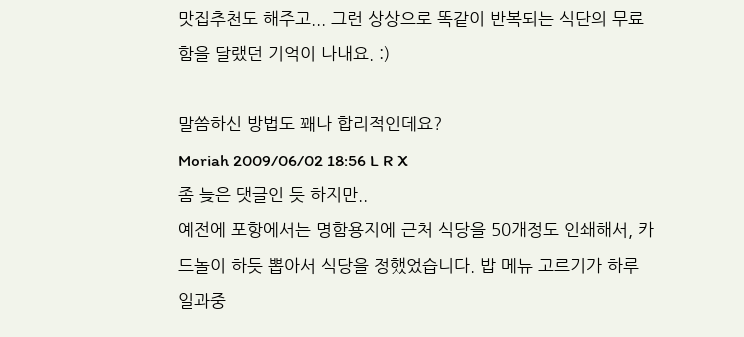맛집추천도 해주고... 그런 상상으로 똑같이 반복되는 식단의 무료함을 달랬던 기억이 나내요. :)

말씀하신 방법도 꽤나 합리적인데요?
Moriah 2009/06/02 18:56 L R X
좀 늦은 댓글인 듯 하지만..
예전에 포항에서는 명함용지에 근처 식당을 50개정도 인쇄해서, 카드놀이 하듯 뽑아서 식당을 정했었습니다. 밥 메뉴 고르기가 하루 일과중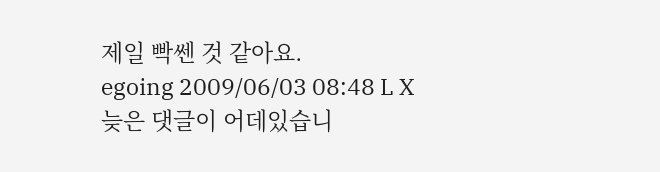제일 빡쎈 것 같아요.
egoing 2009/06/03 08:48 L X
늦은 댓글이 어데있습니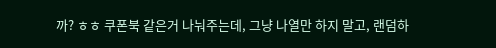까? ㅎㅎ 쿠폰북 같은거 나눠주는데, 그냥 나열만 하지 말고, 랜덤하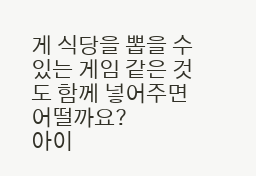게 식당을 뽑을 수 있는 게임 같은 것도 함께 넣어주면 어떨까요?
아이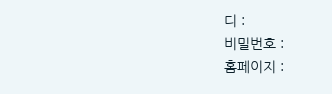디 :
비밀번호 :
홈페이지 :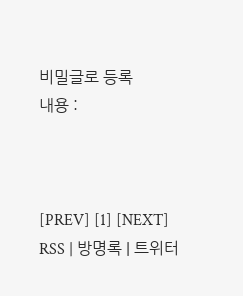비밀글로 등록
내용 :



[PREV] [1] [NEXT]
RSS | 방명록 | 트위터